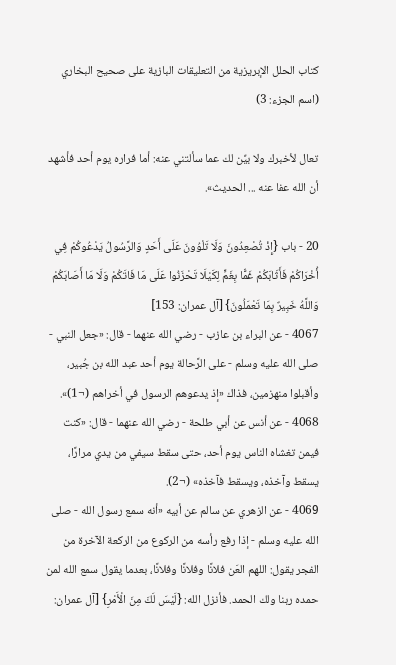كتاب الحلل الإبريزية من التعليقات البازية على صحيح البخاري (اسم الجزء: 3)

تعال لأخبرك ولا بيِّن لك عما سألتني عنه: أما فراره يوم أحد فأشهد أن الله عفا عنه ... الحديث».

20 - باب {إِذْ تُصْعِدُونَ وَلَا تَلْوُونَ عَلَى أَحَدٍ وَالرَّسُولُ يَدْعُوكُمْ فِي أُخْرَاكُمْ فَأَثَابَكُمْ غَمًّا بِغَمٍّ لِكَيْلَا تَحْزَنُوا عَلَى مَا فَاتَكُمْ وَلَا مَا أَصَابَكُمْ وَاللَّهُ خَبِيرٌ بِمَا تَعْمَلُونَ} [آل عمران: 153]
4067 - عن البراء بن عازب - رضي الله عنهما - قال: «جعل النبي - صلى الله عليه وسلم - على الرَّحالة يوم أحد عبد الله بن جُبير، وأقبلوا منهزمين، فذاك «إذ يدعوهم الرسول في أخراهم (¬1)».
4068 - عن أنس عن أبي طلحة - رضي الله عنهما - قال: «كنت فيمن تغشاه الناس يوم أحد، حتى سقط سيفي من يدي مرارًا، يسقط وآخذه، ويسقط فآخذه» (¬2).
4069 - عن الزهري عن سالم عن أبيه «أنه سمع رسول الله - صلى الله عليه وسلم - إذا رفع رأسه من الركوع من الركعة الآخرة من الفجر يقول: اللهم العَن فلانًا وفلانًا وفلانًا، بعدما يقول سمع الله لمن حمده ربنا ولك الحمد. فأنزل الله: {لَيْسَ لَكَ مِنَ الْأَمْرِ} [آل عمران: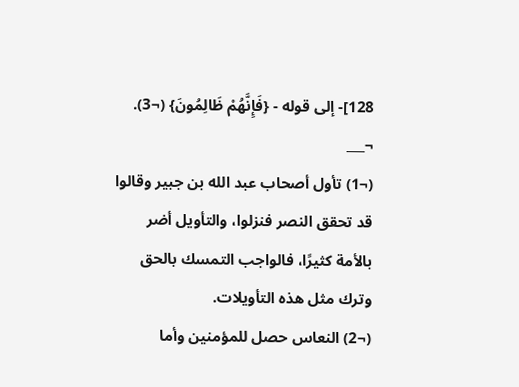128]- إلى قوله - {فَإِنَّهُمْ ظَالِمُونَ} (¬3).
¬___
(¬1) تأول أصحاب عبد الله بن جبير وقالوا قد تحقق النصر فنزلوا، والتأويل أضر بالأمة كثيرًا، فالواجب التمسك بالحق وترك مثل هذه التأويلات.
(¬2) النعاس حصل للمؤمنين وأما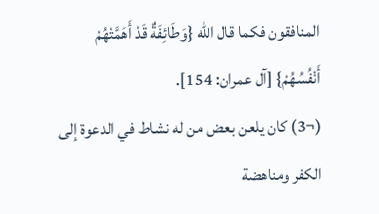المنافقون فكما قال الله {وَطَائِفَةٌ قَدْ أَهَمَّتْهُمْ أَنْفُسُهُمْ} [آل عمران: 154].
(¬3) كان يلعن بعض من له نشاط في الدعوة إلى الكفر ومناهضة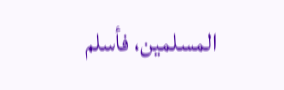المسلمين، فأسلم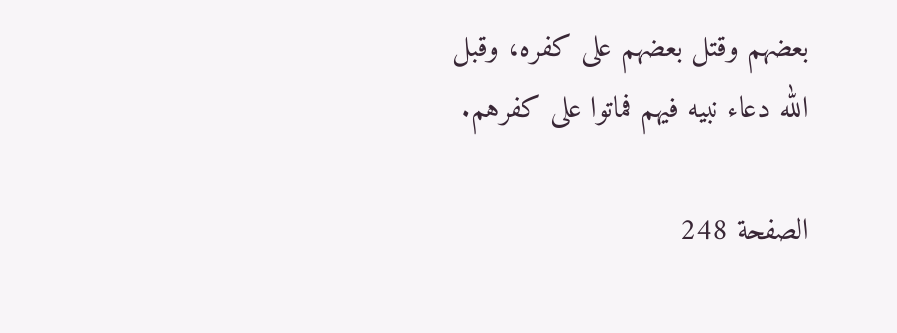بعضهم وقتل بعضهم على كفره، وقبل الله دعاء نبيه فيهم فماتوا على كفرهم.

الصفحة 248